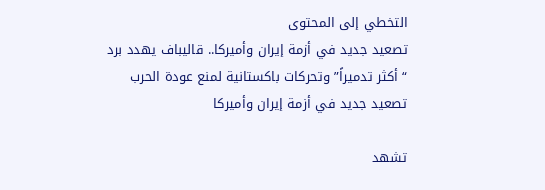التخطي إلى المحتوى
تصعيد جديد في أزمة إيران وأميركا.. قاليباف يهدد برد “أكثر تدميراً” وتحركات باكستانية لمنع عودة الحرب
تصعيد جديد في أزمة إيران وأميركا

تشهد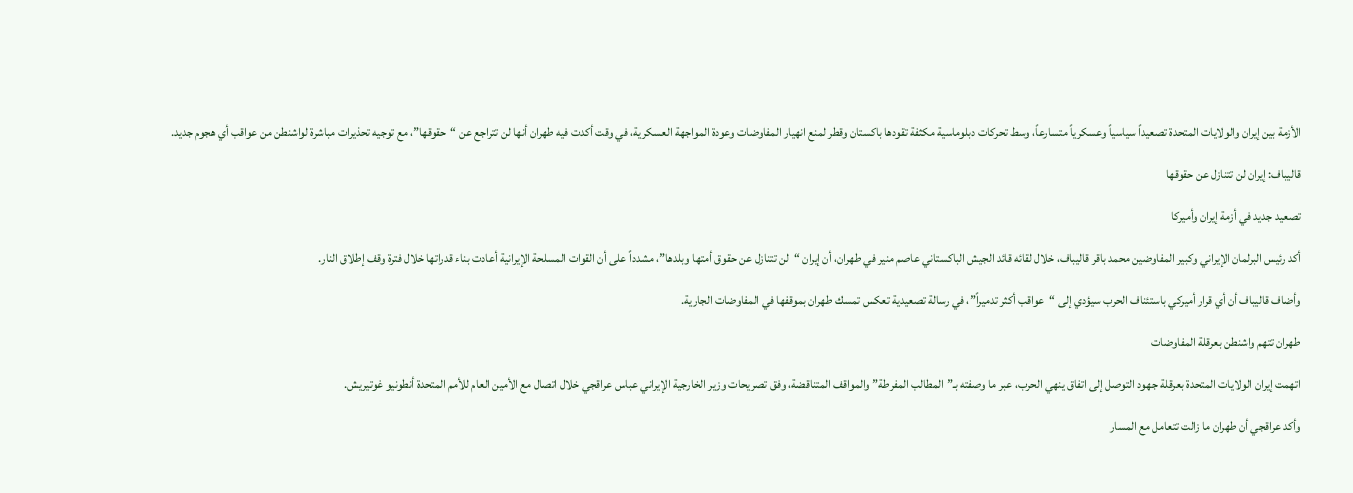الأزمة بين إيران والولايات المتحدة تصعيداً سياسياً وعسكرياً متسارعاً، وسط تحركات دبلوماسية مكثفة تقودها باكستان وقطر لمنع انهيار المفاوضات وعودة المواجهة العسكرية، في وقت أكدت فيه طهران أنها لن تتراجع عن “حقوقها”، مع توجيه تحذيرات مباشرة لواشنطن من عواقب أي هجوم جديد.

قاليباف: إيران لن تتنازل عن حقوقها

تصعيد جديد في أزمة إيران وأميركا

أكد رئيس البرلمان الإيراني وكبير المفاوضين محمد باقر قاليباف، خلال لقائه قائد الجيش الباكستاني عاصم منير في طهران، أن إيران “لن تتنازل عن حقوق أمتها وبلدها”، مشدداً على أن القوات المسلحة الإيرانية أعادت بناء قدراتها خلال فترة وقف إطلاق النار.

وأضاف قاليباف أن أي قرار أميركي باستئناف الحرب سيؤدي إلى “عواقب أكثر تدميراً”، في رسالة تصعيدية تعكس تمسك طهران بموقفها في المفاوضات الجارية.

طهران تتهم واشنطن بعرقلة المفاوضات

اتهمت إيران الولايات المتحدة بعرقلة جهود التوصل إلى اتفاق ينهي الحرب، عبر ما وصفته بـ”المطالب المفرطة” والمواقف المتناقضة، وفق تصريحات وزير الخارجية الإيراني عباس عراقجي خلال اتصال مع الأمين العام للأمم المتحدة أنطونيو غوتيريش.

وأكد عراقجي أن طهران ما زالت تتعامل مع المسار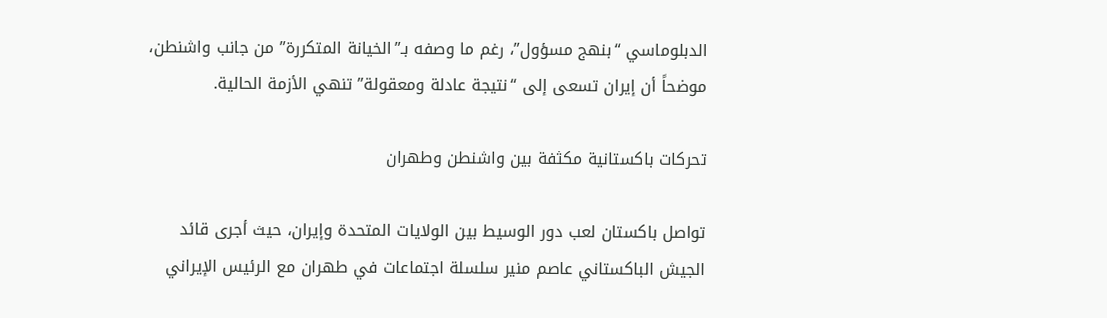الدبلوماسي “بنهج مسؤول”، رغم ما وصفه بـ”الخيانة المتكررة” من جانب واشنطن، موضحاً أن إيران تسعى إلى “نتيجة عادلة ومعقولة” تنهي الأزمة الحالية.

تحركات باكستانية مكثفة بين واشنطن وطهران

تواصل باكستان لعب دور الوسيط بين الولايات المتحدة وإيران، حيث أجرى قائد الجيش الباكستاني عاصم منير سلسلة اجتماعات في طهران مع الرئيس الإيراني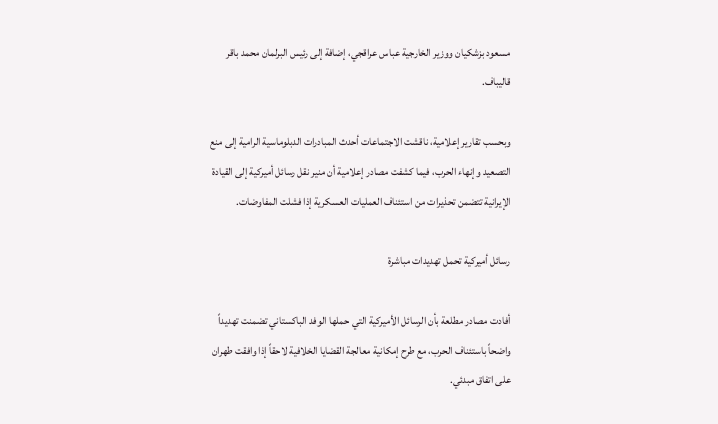مسعود بزشكيان ووزير الخارجية عباس عراقجي، إضافة إلى رئيس البرلمان محمد باقر قاليباف.

وبحسب تقارير إعلامية، ناقشت الاجتماعات أحدث المبادرات الدبلوماسية الرامية إلى منع التصعيد وإنهاء الحرب، فيما كشفت مصادر إعلامية أن منير نقل رسائل أميركية إلى القيادة الإيرانية تتضمن تحذيرات من استئناف العمليات العسكرية إذا فشلت المفاوضات.

رسائل أميركية تحمل تهديدات مباشرة

أفادت مصادر مطلعة بأن الرسائل الأميركية التي حملها الوفد الباكستاني تضمنت تهديداً واضحاً باستئناف الحرب، مع طرح إمكانية معالجة القضايا الخلافية لاحقاً إذا وافقت طهران على اتفاق مبدئي.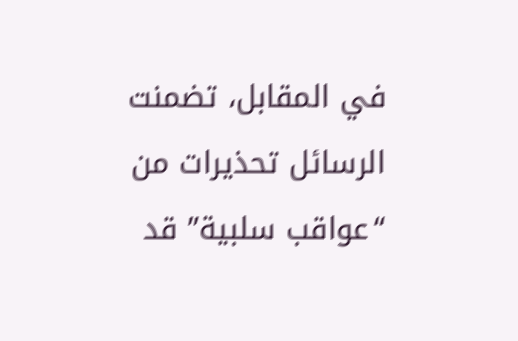في المقابل، تضمنت الرسائل تحذيرات من “عواقب سلبية” قد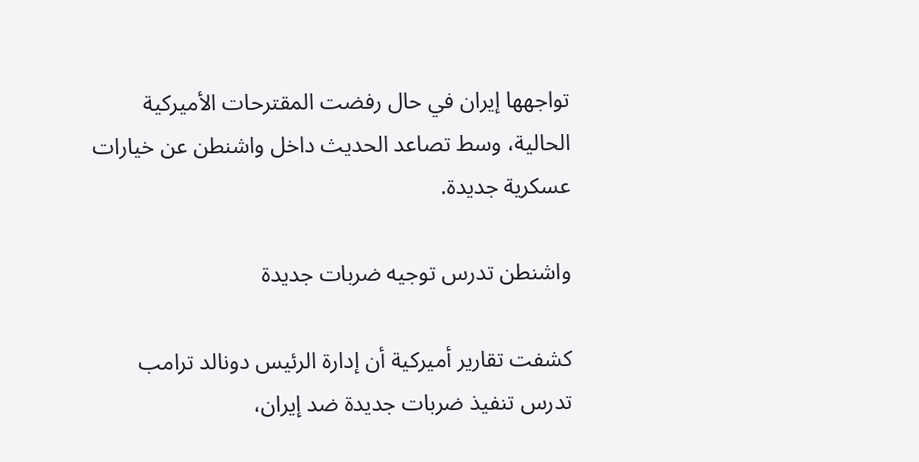تواجهها إيران في حال رفضت المقترحات الأميركية الحالية، وسط تصاعد الحديث داخل واشنطن عن خيارات عسكرية جديدة.

واشنطن تدرس توجيه ضربات جديدة

كشفت تقارير أميركية أن إدارة الرئيس دونالد ترامب تدرس تنفيذ ضربات جديدة ضد إيران،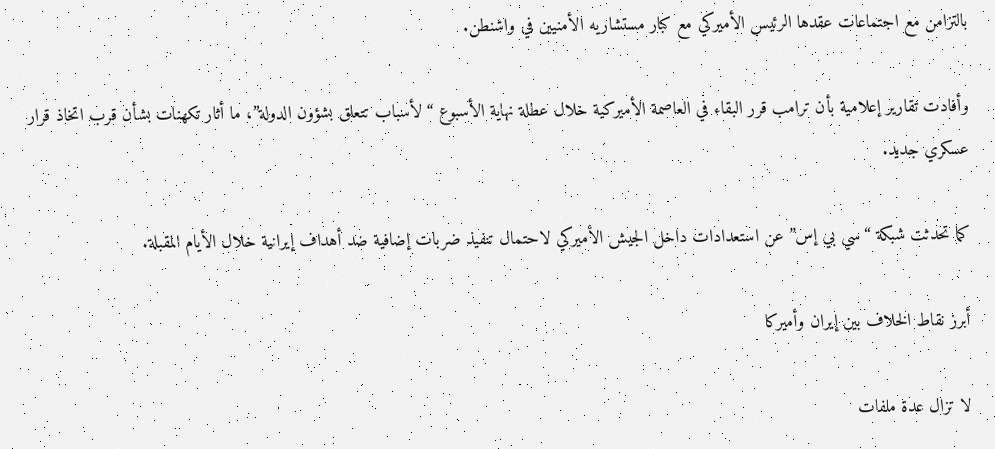بالتزامن مع اجتماعات عقدها الرئيس الأميركي مع كبار مستشاريه الأمنيين في واشنطن.

وأفادت تقارير إعلامية بأن ترامب قرر البقاء في العاصمة الأميركية خلال عطلة نهاية الأسبوع “لأسباب تتعلق بشؤون الدولة”، ما أثار تكهنات بشأن قرب اتخاذ قرار عسكري جديد.

كما تحدثت شبكة “سي بي إس” عن استعدادات داخل الجيش الأميركي لاحتمال تنفيذ ضربات إضافية ضد أهداف إيرانية خلال الأيام المقبلة.

أبرز نقاط الخلاف بين إيران وأميركا

لا تزال عدة ملفات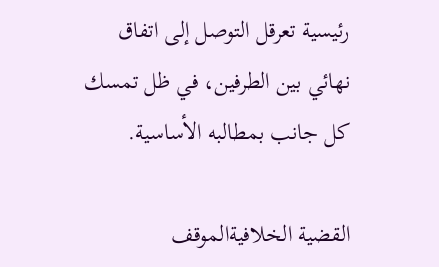رئيسية تعرقل التوصل إلى اتفاق نهائي بين الطرفين، في ظل تمسك كل جانب بمطالبه الأساسية.

القضية الخلافيةالموقف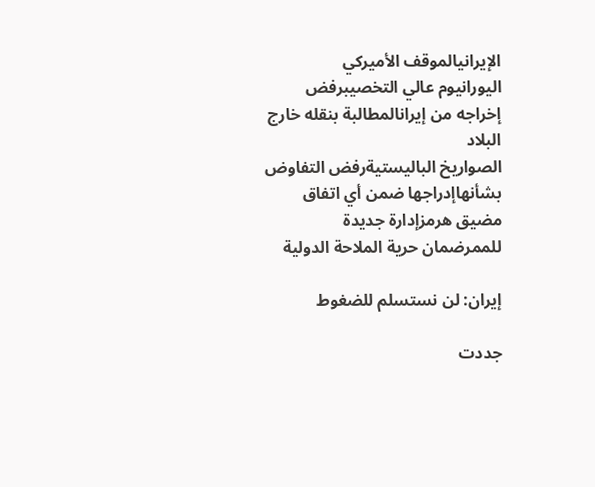الإيرانيالموقف الأميركي
اليورانيوم عالي التخصيبرفض إخراجه من إيرانالمطالبة بنقله خارج البلاد
الصواريخ الباليستيةرفض التفاوض بشأنهاإدراجها ضمن أي اتفاق
مضيق هرمزإدارة جديدة للممرضمان حرية الملاحة الدولية

إيران: لن نستسلم للضغوط

جددت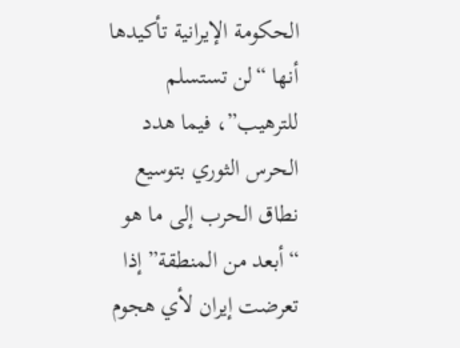الحكومة الإيرانية تأكيدها أنها “لن تستسلم للترهيب”، فيما هدد الحرس الثوري بتوسيع نطاق الحرب إلى ما هو “أبعد من المنطقة” إذا تعرضت إيران لأي هجوم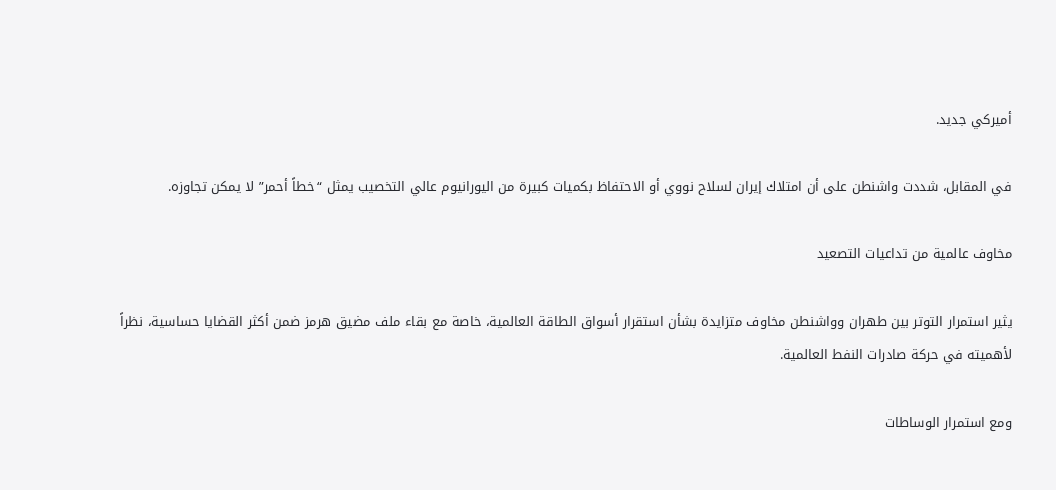أميركي جديد.

في المقابل، شددت واشنطن على أن امتلاك إيران لسلاح نووي أو الاحتفاظ بكميات كبيرة من اليورانيوم عالي التخصيب يمثل “خطاً أحمر” لا يمكن تجاوزه.

مخاوف عالمية من تداعيات التصعيد

يثير استمرار التوتر بين طهران وواشنطن مخاوف متزايدة بشأن استقرار أسواق الطاقة العالمية، خاصة مع بقاء ملف مضيق هرمز ضمن أكثر القضايا حساسية، نظراً لأهميته في حركة صادرات النفط العالمية.

ومع استمرار الوساطات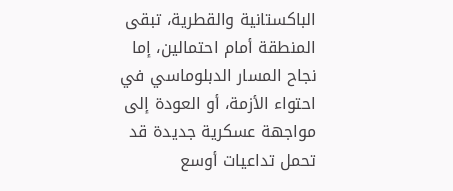الباكستانية والقطرية، تبقى المنطقة أمام احتمالين، إما نجاح المسار الدبلوماسي في احتواء الأزمة، أو العودة إلى مواجهة عسكرية جديدة قد تحمل تداعيات أوسع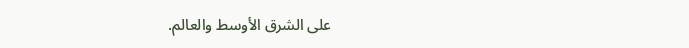على الشرق الأوسط والعالم.